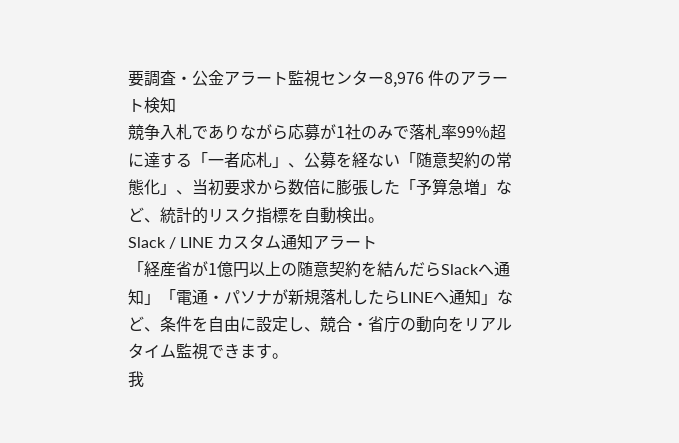要調査・公金アラート監視センター8,976 件のアラート検知
競争入札でありながら応募が1社のみで落札率99%超に達する「一者応札」、公募を経ない「随意契約の常態化」、当初要求から数倍に膨張した「予算急増」など、統計的リスク指標を自動検出。
Slack / LINE カスタム通知アラート
「経産省が1億円以上の随意契約を結んだらSlackへ通知」「電通・パソナが新規落札したらLINEへ通知」など、条件を自由に設定し、競合・省庁の動向をリアルタイム監視できます。
我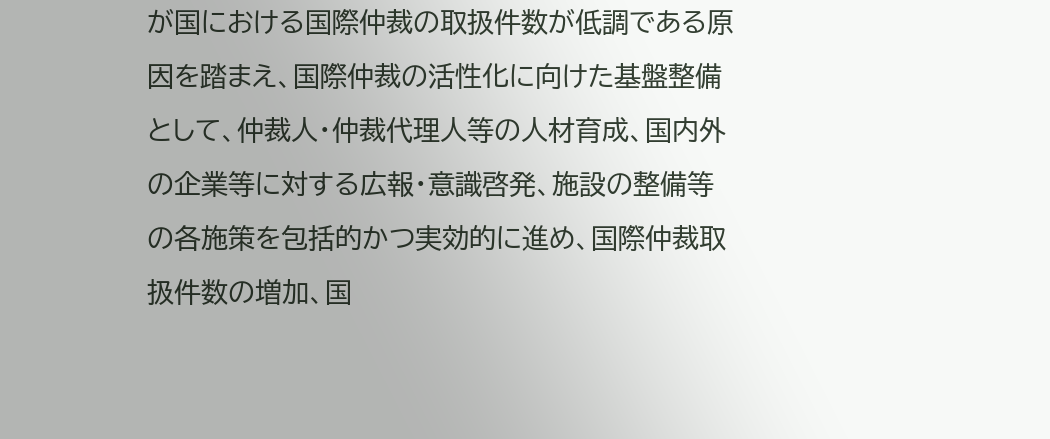が国における国際仲裁の取扱件数が低調である原因を踏まえ、国際仲裁の活性化に向けた基盤整備として、仲裁人・仲裁代理人等の人材育成、国内外の企業等に対する広報・意識啓発、施設の整備等の各施策を包括的かつ実効的に進め、国際仲裁取扱件数の増加、国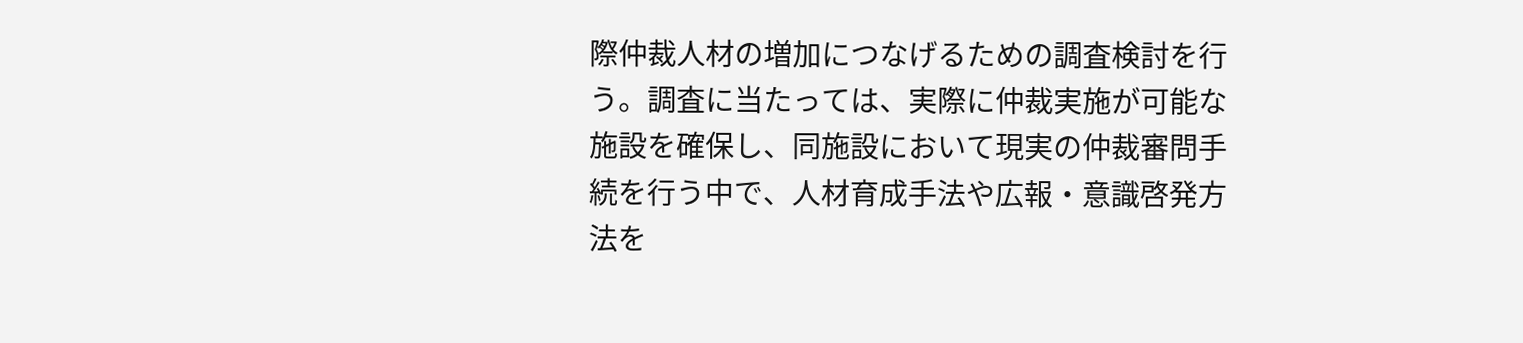際仲裁人材の増加につなげるための調査検討を行う。調査に当たっては、実際に仲裁実施が可能な施設を確保し、同施設において現実の仲裁審問手続を行う中で、人材育成手法や広報・意識啓発方法を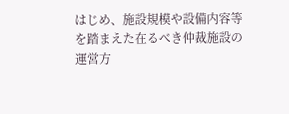はじめ、施設規模や設備内容等を踏まえた在るべき仲裁施設の運営方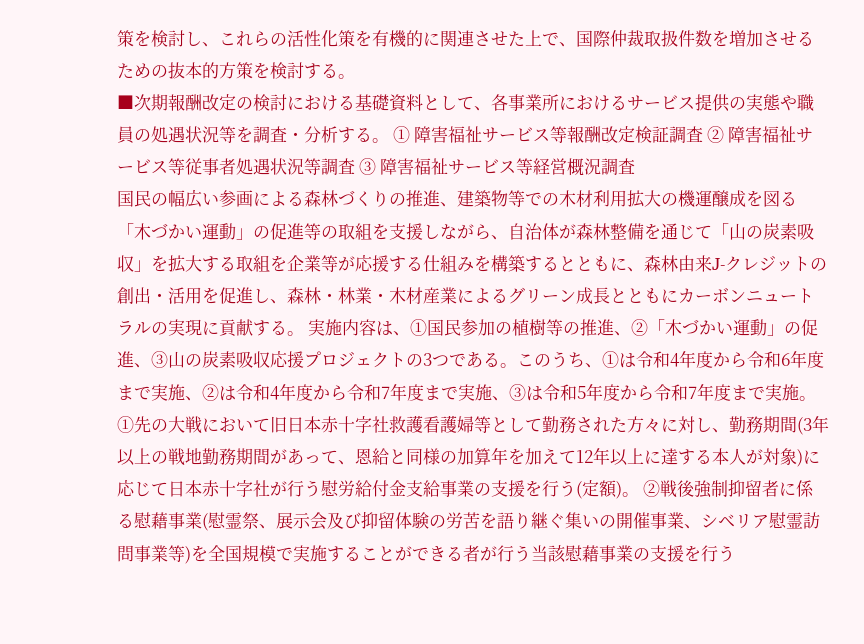策を検討し、これらの活性化策を有機的に関連させた上で、国際仲裁取扱件数を増加させるための抜本的方策を検討する。
■次期報酬改定の検討における基礎資料として、各事業所におけるサービス提供の実態や職員の処遇状況等を調査・分析する。 ① 障害福祉サービス等報酬改定検証調査 ② 障害福祉サービス等従事者処遇状況等調査 ③ 障害福祉サービス等経営概況調査
国民の幅広い参画による森林づくりの推進、建築物等での木材利用拡大の機運醸成を図る「木づかい運動」の促進等の取組を支援しながら、自治体が森林整備を通じて「山の炭素吸収」を拡大する取組を企業等が応援する仕組みを構築するとともに、森林由来J-クレジットの創出・活用を促進し、森林・林業・木材産業によるグリーン成長とともにカーボンニュートラルの実現に貢献する。 実施内容は、①国民参加の植樹等の推進、②「木づかい運動」の促進、③山の炭素吸収応援プロジェクトの3つである。このうち、①は令和4年度から令和6年度まで実施、②は令和4年度から令和7年度まで実施、③は令和5年度から令和7年度まで実施。
①先の大戦において旧日本赤十字社救護看護婦等として勤務された方々に対し、勤務期間(3年以上の戦地勤務期間があって、恩給と同様の加算年を加えて12年以上に達する本人が対象)に応じて日本赤十字社が行う慰労給付金支給事業の支援を行う(定額)。 ②戦後強制抑留者に係る慰藉事業(慰霊祭、展示会及び抑留体験の労苦を語り継ぐ集いの開催事業、シベリア慰霊訪問事業等)を全国規模で実施することができる者が行う当該慰藉事業の支援を行う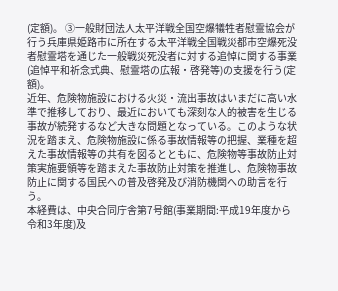(定額)。 ③一般財団法人太平洋戦全国空爆犠牲者慰霊協会が行う兵庫県姫路市に所在する太平洋戦全国戦災都市空爆死没者慰霊塔を通じた一般戦災死没者に対する追悼に関する事業(追悼平和祈念式典、慰霊塔の広報・啓発等)の支援を行う(定額)。
近年、危険物施設における火災・流出事故はいまだに高い水準で推移しており、最近においても深刻な人的被害を生じる事故が続発するなど大きな問題となっている。このような状況を踏まえ、危険物施設に係る事故情報等の把握、業種を超えた事故情報等の共有を図るとともに、危険物等事故防止対策実施要領等を踏まえた事故防止対策を推進し、危険物事故防止に関する国民への普及啓発及び消防機関への助言を行う。
本経費は、中央合同庁舎第7号館(事業期間:平成19年度から令和3年度)及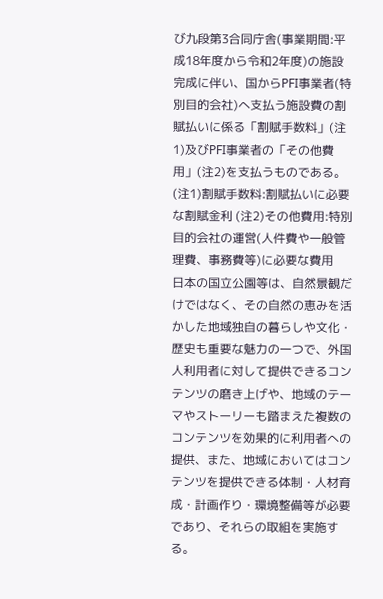び九段第3合同庁舎(事業期間:平成18年度から令和2年度)の施設完成に伴い、国からPFI事業者(特別目的会社)へ支払う施設費の割賦払いに係る「割賦手数料」(注1)及びPFI事業者の「その他費用」(注2)を支払うものである。 (注1)割賦手数料:割賦払いに必要な割賦金利 (注2)その他費用:特別目的会社の運営(人件費や一般管理費、事務費等)に必要な費用
日本の国立公園等は、自然景観だけではなく、その自然の恵みを活かした地域独自の暮らしや文化・歴史も重要な魅力の一つで、外国人利用者に対して提供できるコンテンツの磨き上げや、地域のテーマやストーリーも踏まえた複数のコンテンツを効果的に利用者への提供、また、地域においてはコンテンツを提供できる体制・人材育成・計画作り・環境整備等が必要であり、それらの取組を実施する。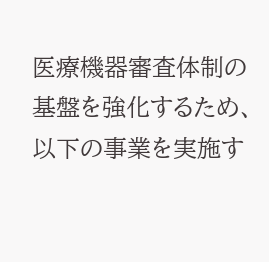医療機器審査体制の基盤を強化するため、以下の事業を実施す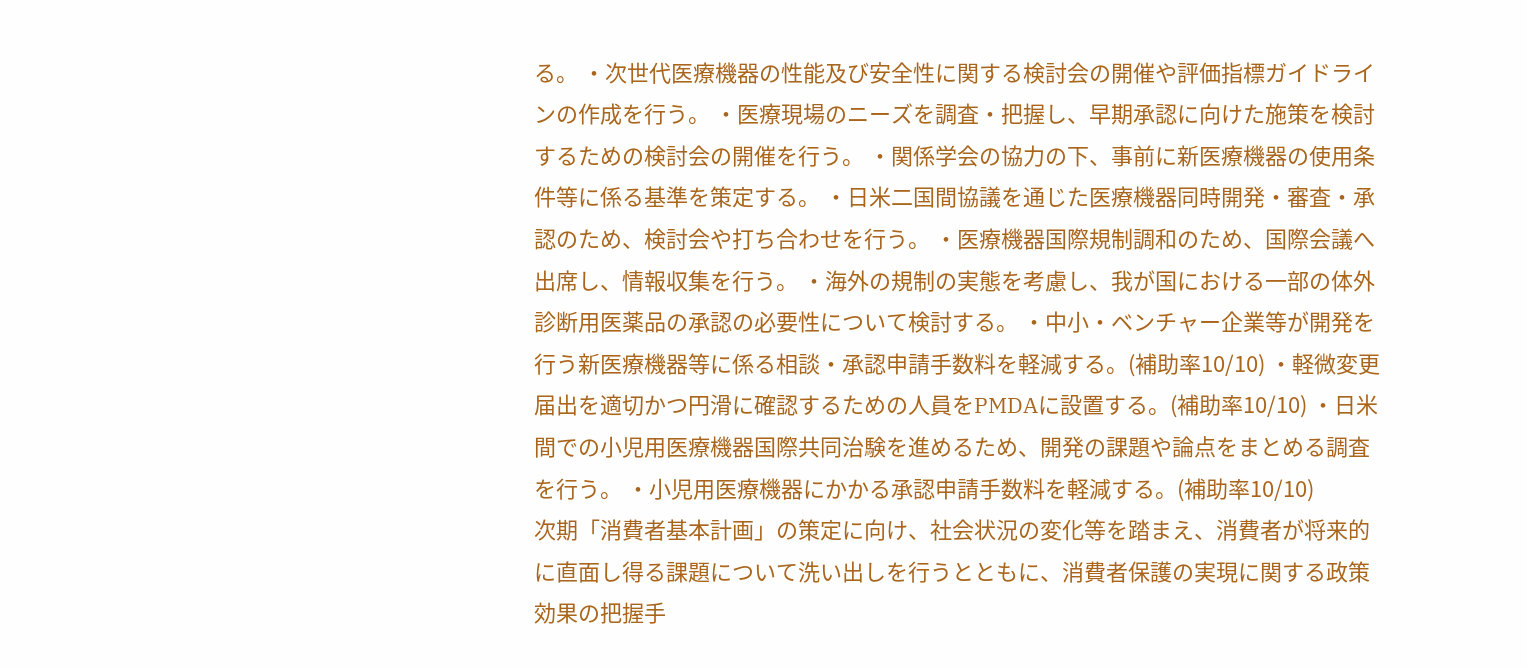る。 ・次世代医療機器の性能及び安全性に関する検討会の開催や評価指標ガイドラインの作成を行う。 ・医療現場のニーズを調査・把握し、早期承認に向けた施策を検討するための検討会の開催を行う。 ・関係学会の協力の下、事前に新医療機器の使用条件等に係る基準を策定する。 ・日米二国間協議を通じた医療機器同時開発・審査・承認のため、検討会や打ち合わせを行う。 ・医療機器国際規制調和のため、国際会議へ出席し、情報収集を行う。 ・海外の規制の実態を考慮し、我が国における一部の体外診断用医薬品の承認の必要性について検討する。 ・中小・ベンチャー企業等が開発を行う新医療機器等に係る相談・承認申請手数料を軽減する。(補助率10/10) ・軽微変更届出を適切かつ円滑に確認するための人員をPMDAに設置する。(補助率10/10) ・日米間での小児用医療機器国際共同治験を進めるため、開発の課題や論点をまとめる調査を行う。 ・小児用医療機器にかかる承認申請手数料を軽減する。(補助率10/10)
次期「消費者基本計画」の策定に向け、社会状況の変化等を踏まえ、消費者が将来的に直面し得る課題について洗い出しを行うとともに、消費者保護の実現に関する政策効果の把握手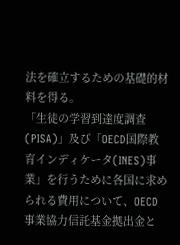法を確立するための基礎的材料を得る。
「生徒の学習到達度調査(PISA)」及び「OECD国際教育インディケータ(INES)事業」を行うために各国に求められる費用について、OECD事業協力信託基金拠出金と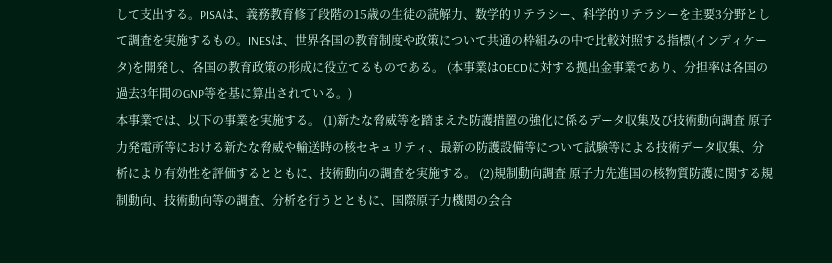して支出する。PISAは、義務教育修了段階の15歳の生徒の読解力、数学的リテラシー、科学的リテラシーを主要3分野として調査を実施するもの。INESは、世界各国の教育制度や政策について共通の枠組みの中で比較対照する指標(インディケータ)を開発し、各国の教育政策の形成に役立てるものである。 (本事業はOECDに対する拠出金事業であり、分担率は各国の過去3年間のGNP等を基に算出されている。)
本事業では、以下の事業を実施する。 (1)新たな脅威等を踏まえた防護措置の強化に係るデータ収集及び技術動向調査 原子力発電所等における新たな脅威や輸送時の核セキュリティ、最新の防護設備等について試験等による技術データ収集、分析により有効性を評価するとともに、技術動向の調査を実施する。 (2)規制動向調査 原子力先進国の核物質防護に関する規制動向、技術動向等の調査、分析を行うとともに、国際原子力機関の会合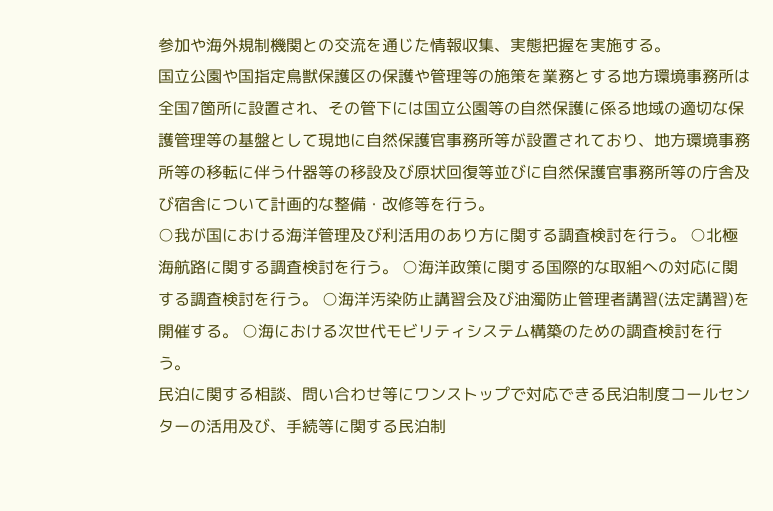参加や海外規制機関との交流を通じた情報収集、実態把握を実施する。
国立公園や国指定鳥獣保護区の保護や管理等の施策を業務とする地方環境事務所は全国7箇所に設置され、その管下には国立公園等の自然保護に係る地域の適切な保護管理等の基盤として現地に自然保護官事務所等が設置されており、地方環境事務所等の移転に伴う什器等の移設及び原状回復等並びに自然保護官事務所等の庁舎及び宿舎について計画的な整備・改修等を行う。
○我が国における海洋管理及び利活用のあり方に関する調査検討を行う。 ○北極海航路に関する調査検討を行う。 ○海洋政策に関する国際的な取組への対応に関する調査検討を行う。 ○海洋汚染防止講習会及び油濁防止管理者講習(法定講習)を開催する。 ○海における次世代モビリティシステム構築のための調査検討を行う。
民泊に関する相談、問い合わせ等にワンストップで対応できる民泊制度コールセンターの活用及び、手続等に関する民泊制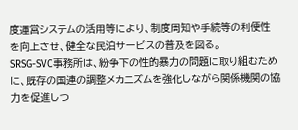度運営システムの活用等により、制度周知や手続等の利便性を向上させ、健全な民泊サービスの普及を図る。
SRSG-SVC事務所は、紛争下の性的暴力の問題に取り組むために、既存の国連の調整メカニズムを強化しながら関係機関の協力を促進しつ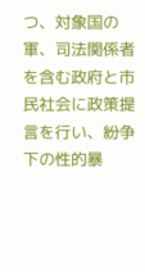つ、対象国の軍、司法関係者を含む政府と市民社会に政策提言を行い、紛争下の性的暴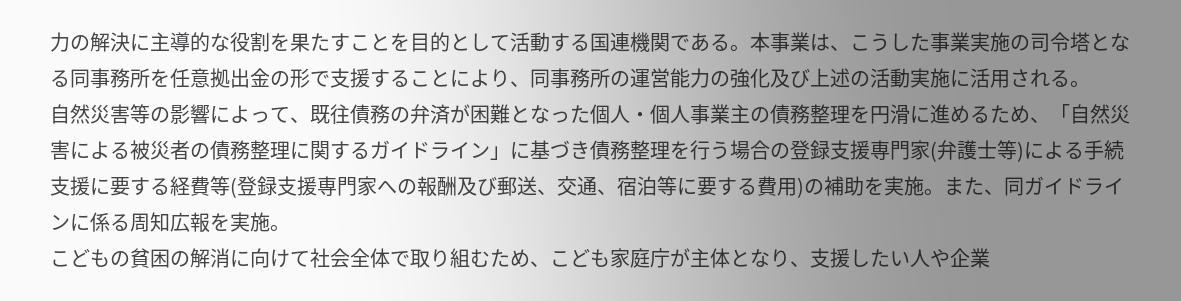力の解決に主導的な役割を果たすことを目的として活動する国連機関である。本事業は、こうした事業実施の司令塔となる同事務所を任意拠出金の形で支援することにより、同事務所の運営能力の強化及び上述の活動実施に活用される。
自然災害等の影響によって、既往債務の弁済が困難となった個人・個人事業主の債務整理を円滑に進めるため、「自然災害による被災者の債務整理に関するガイドライン」に基づき債務整理を行う場合の登録支援専門家(弁護士等)による手続支援に要する経費等(登録支援専門家への報酬及び郵送、交通、宿泊等に要する費用)の補助を実施。また、同ガイドラインに係る周知広報を実施。
こどもの貧困の解消に向けて社会全体で取り組むため、こども家庭庁が主体となり、⽀援したい⼈や企業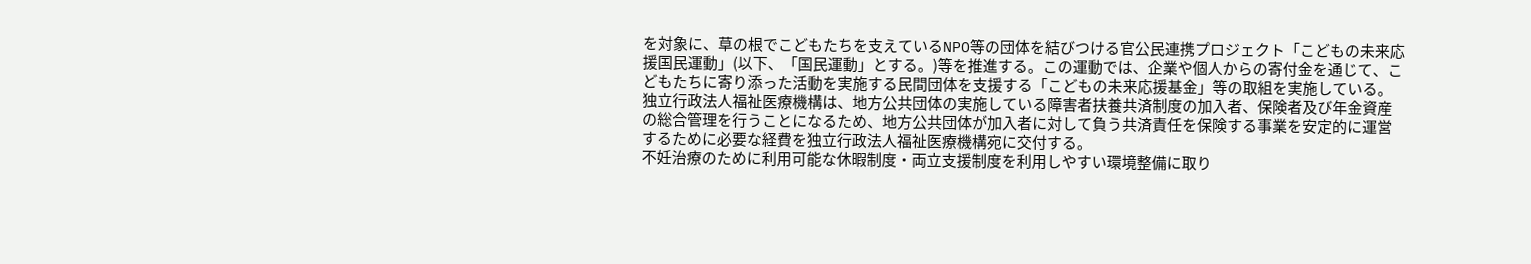を対象に、草の根でこどもたちを⽀えているNPO等の団体を結びつける官公⺠連携プロジェクト「こどもの未来応援国⺠運動」(以下、「国民運動」とする。)等を推進する。この運動では、企業や個⼈からの寄付⾦を通じて、こどもたちに寄り添った活動を実施する⺠間団体を⽀援する「こどもの未来応援基⾦」等の取組を実施している。
独立行政法人福祉医療機構は、地方公共団体の実施している障害者扶養共済制度の加入者、保険者及び年金資産の総合管理を行うことになるため、地方公共団体が加入者に対して負う共済責任を保険する事業を安定的に運営するために必要な経費を独立行政法人福祉医療機構宛に交付する。
不妊治療のために利用可能な休暇制度・両立支援制度を利用しやすい環境整備に取り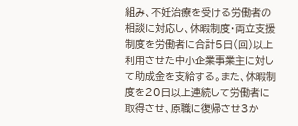組み、不妊治療を受ける労働者の相談に対応し、休暇制度・両立支援制度を労働者に合計5日(回)以上利用させた中小企業事業主に対して助成金を支給する。また、休暇制度を20日以上連続して労働者に取得させ、原職に復帰させ3か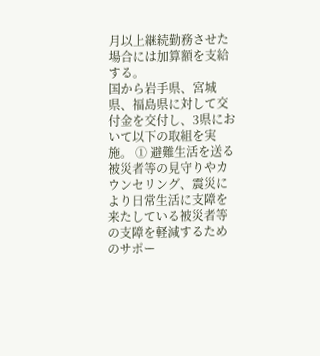月以上継続勤務させた場合には加算額を支給する。
国から岩手県、宮城県、福島県に対して交付金を交付し、3県において以下の取組を実施。 ① 避難生活を送る被災者等の見守りやカウンセリング、震災により日常生活に支障を来たしている被災者等の支障を軽減するためのサポー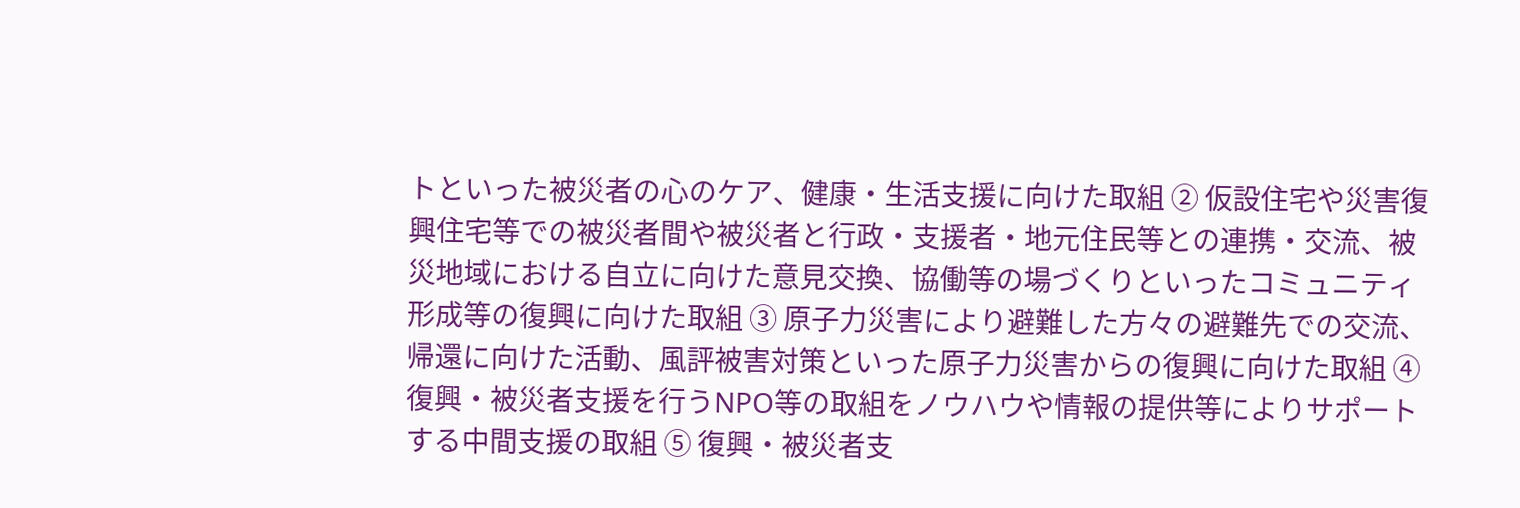トといった被災者の心のケア、健康・生活支援に向けた取組 ② 仮設住宅や災害復興住宅等での被災者間や被災者と行政・支援者・地元住民等との連携・交流、被災地域における自立に向けた意見交換、協働等の場づくりといったコミュニティ形成等の復興に向けた取組 ③ 原子力災害により避難した方々の避難先での交流、帰還に向けた活動、風評被害対策といった原子力災害からの復興に向けた取組 ④ 復興・被災者支援を行うNPO等の取組をノウハウや情報の提供等によりサポートする中間支援の取組 ⑤ 復興・被災者支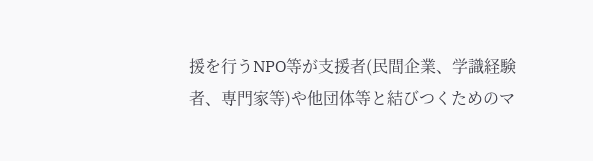援を行うNPO等が支援者(民間企業、学識経験者、専門家等)や他団体等と結びつくためのマ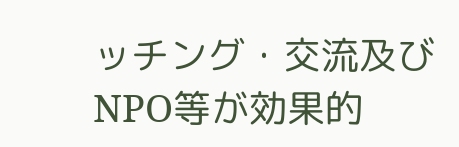ッチング・交流及びNPO等が効果的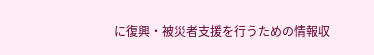に復興・被災者支援を行うための情報収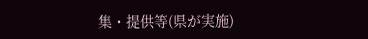集・提供等(県が実施)